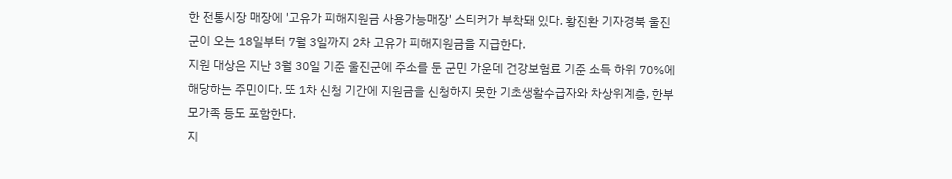한 전통시장 매장에 '고유가 피해지원금 사용가능매장' 스티커가 부착돼 있다. 황진환 기자경북 울진군이 오는 18일부터 7월 3일까지 2차 고유가 피해지원금을 지급한다.
지원 대상은 지난 3월 30일 기준 울진군에 주소를 둔 군민 가운데 건강보험료 기준 소득 하위 70%에 해당하는 주민이다. 또 1차 신청 기간에 지원금을 신청하지 못한 기초생활수급자와 차상위계층, 한부모가족 등도 포함한다.
지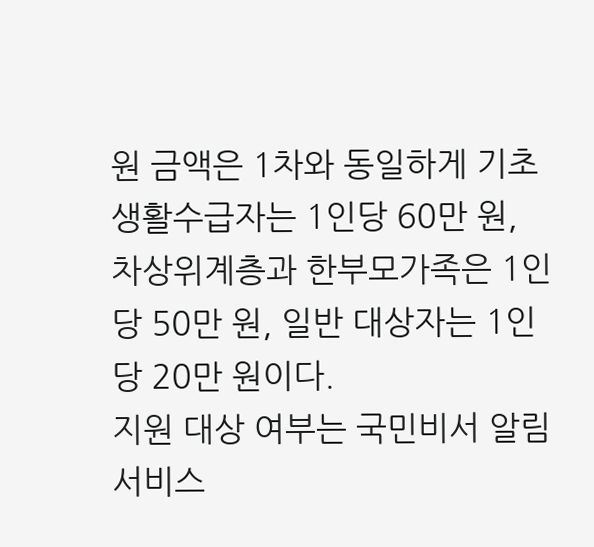원 금액은 1차와 동일하게 기초생활수급자는 1인당 60만 원, 차상위계층과 한부모가족은 1인당 50만 원, 일반 대상자는 1인당 20만 원이다.
지원 대상 여부는 국민비서 알림서비스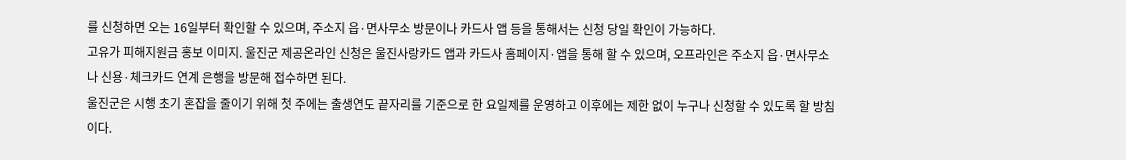를 신청하면 오는 16일부터 확인할 수 있으며, 주소지 읍·면사무소 방문이나 카드사 앱 등을 통해서는 신청 당일 확인이 가능하다.
고유가 피해지원금 홍보 이미지. 울진군 제공온라인 신청은 울진사랑카드 앱과 카드사 홈페이지·앱을 통해 할 수 있으며, 오프라인은 주소지 읍·면사무소나 신용·체크카드 연계 은행을 방문해 접수하면 된다.
울진군은 시행 초기 혼잡을 줄이기 위해 첫 주에는 출생연도 끝자리를 기준으로 한 요일제를 운영하고 이후에는 제한 없이 누구나 신청할 수 있도록 할 방침이다.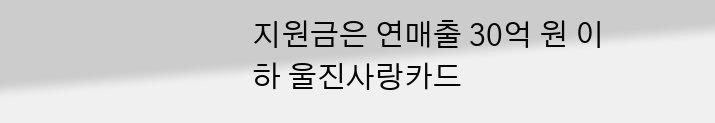지원금은 연매출 30억 원 이하 울진사랑카드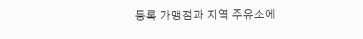등록 가맹점과 지역 주유소에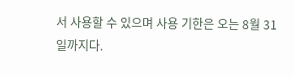서 사용할 수 있으며 사용 기한은 오는 8월 31일까지다.